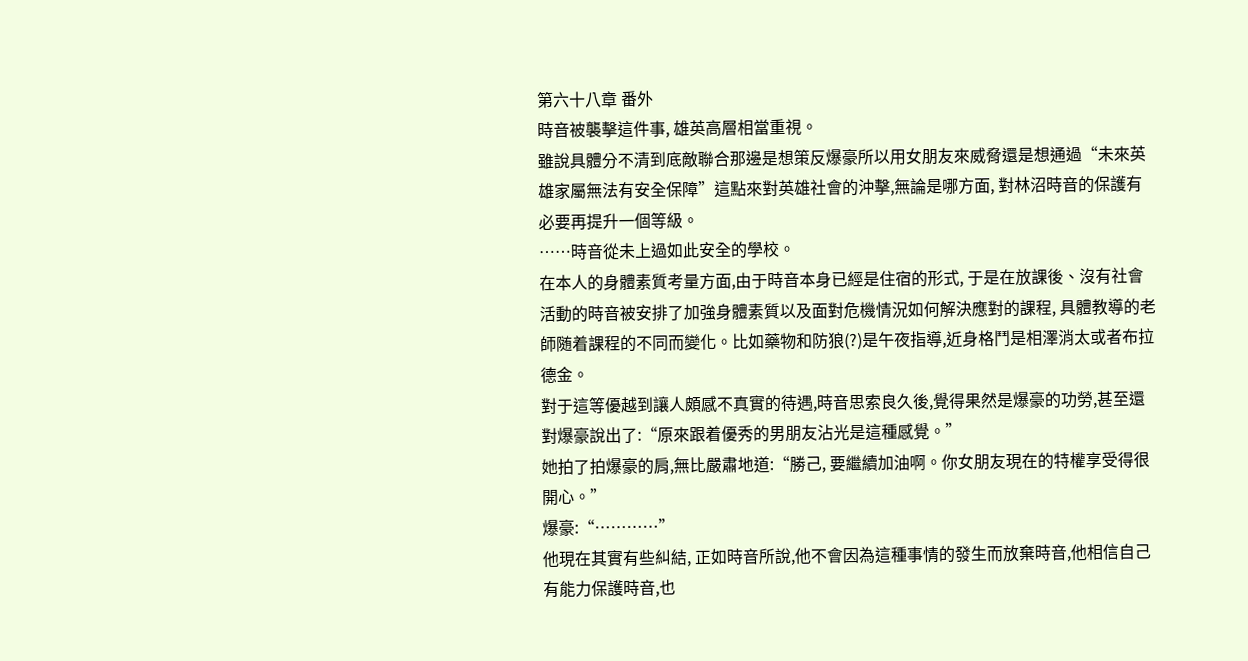第六十八章 番外
時音被襲擊這件事, 雄英高層相當重視。
雖說具體分不清到底敵聯合那邊是想策反爆豪所以用女朋友來威脅還是想通過“未來英雄家屬無法有安全保障”這點來對英雄社會的沖擊,無論是哪方面, 對林沼時音的保護有必要再提升一個等級。
……時音從未上過如此安全的學校。
在本人的身體素質考量方面,由于時音本身已經是住宿的形式, 于是在放課後、沒有社會活動的時音被安排了加強身體素質以及面對危機情況如何解決應對的課程, 具體教導的老師随着課程的不同而變化。比如藥物和防狼(?)是午夜指導,近身格鬥是相澤消太或者布拉德金。
對于這等優越到讓人頗感不真實的待遇,時音思索良久後,覺得果然是爆豪的功勞,甚至還對爆豪說出了:“原來跟着優秀的男朋友沾光是這種感覺。”
她拍了拍爆豪的肩,無比嚴肅地道:“勝己, 要繼續加油啊。你女朋友現在的特權享受得很開心。”
爆豪:“…………”
他現在其實有些糾結, 正如時音所說,他不會因為這種事情的發生而放棄時音,他相信自己有能力保護時音,也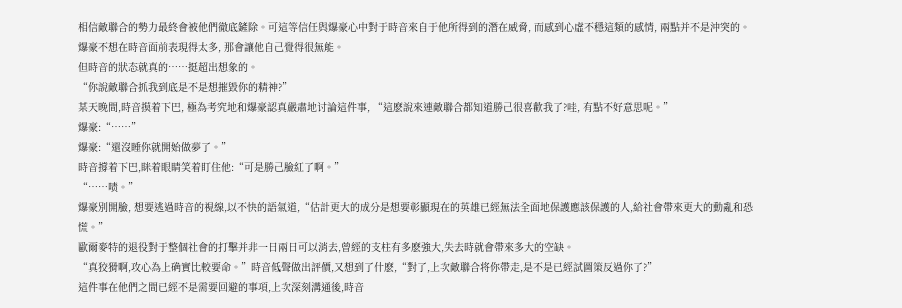相信敵聯合的勢力最終會被他們徹底鏟除。可這等信任與爆豪心中對于時音來自于他所得到的潛在威脅, 而感到心虛不穩這類的感情, 兩點并不是沖突的。
爆豪不想在時音面前表現得太多, 那會讓他自己覺得很無能。
但時音的狀态就真的……挺超出想象的。
“你說敵聯合抓我到底是不是想摧毀你的精神?”
某天晚間,時音摸着下巴, 極為考究地和爆豪認真嚴肅地讨論這件事, “這麽說來連敵聯合都知道勝己很喜歡我了?哇, 有點不好意思呢。”
爆豪:“……”
爆豪:“還沒睡你就開始做夢了。”
時音撐着下巴,眯着眼睛笑着盯住他:“可是勝己臉紅了啊。”
“……啧。”
爆豪別開臉, 想要逃過時音的視線,以不快的語氣道,“估計更大的成分是想要彰顯現在的英雄已經無法全面地保護應該保護的人,給社會帶來更大的動亂和恐慌。”
歐爾麥特的退役對于整個社會的打擊并非一日兩日可以消去,曾經的支柱有多麽強大,失去時就會帶來多大的空缺。
“真狡猾啊,攻心為上确實比較要命。”時音低聲做出評價,又想到了什麽,“對了,上次敵聯合将你帶走,是不是已經試圖策反過你了?”
這件事在他們之間已經不是需要回避的事項,上次深刻溝通後,時音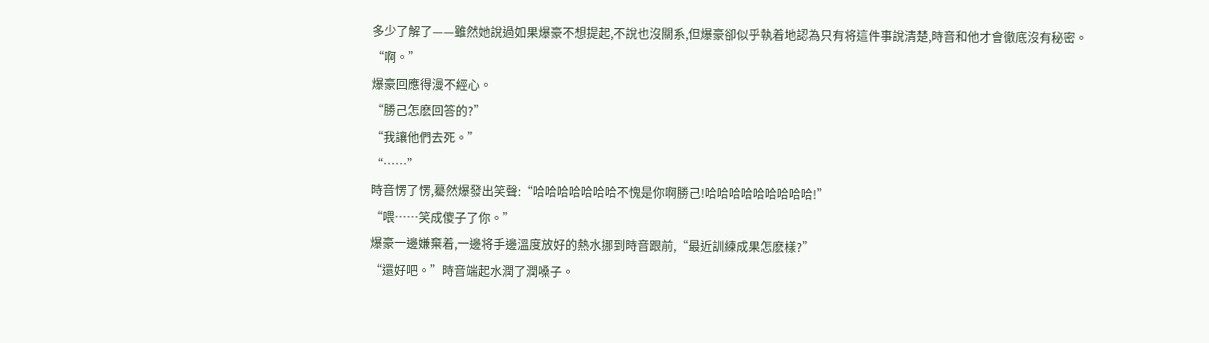多少了解了——雖然她說過如果爆豪不想提起,不說也沒關系,但爆豪卻似乎執着地認為只有将這件事說清楚,時音和他才會徹底沒有秘密。
“啊。”
爆豪回應得漫不經心。
“勝己怎麽回答的?”
“我讓他們去死。”
“……”
時音愣了愣,驀然爆發出笑聲:“哈哈哈哈哈哈哈不愧是你啊勝己!哈哈哈哈哈哈哈哈哈!”
“喂……笑成傻子了你。”
爆豪一邊嫌棄着,一邊将手邊溫度放好的熱水挪到時音跟前,“最近訓練成果怎麽樣?”
“還好吧。”時音端起水潤了潤嗓子。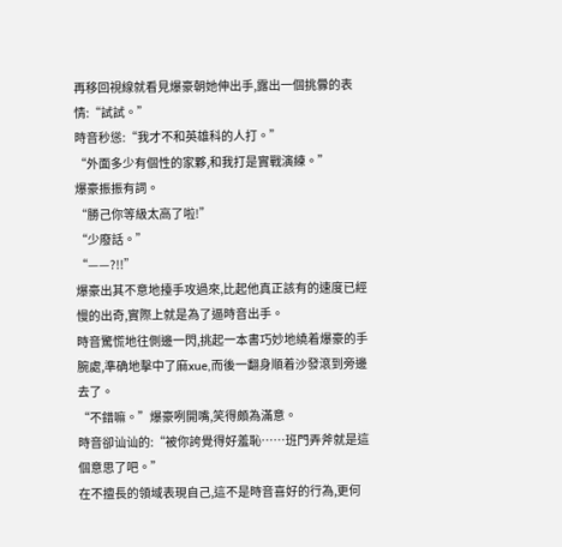再移回視線就看見爆豪朝她伸出手,露出一個挑釁的表情:“試試。”
時音秒慫:“我才不和英雄科的人打。”
“外面多少有個性的家夥,和我打是實戰演練。”
爆豪振振有詞。
“勝己你等級太高了啦!”
“少廢話。”
“——?!!”
爆豪出其不意地擡手攻過來,比起他真正該有的速度已經慢的出奇,實際上就是為了逼時音出手。
時音驚慌地往側邊一閃,挑起一本書巧妙地繞着爆豪的手腕處,準确地擊中了麻xue,而後一翻身順着沙發滾到旁邊去了。
“不錯嘛。”爆豪咧開嘴,笑得頗為滿意。
時音卻讪讪的:“被你誇覺得好羞恥……班門弄斧就是這個意思了吧。”
在不擅長的領域表現自己,這不是時音喜好的行為,更何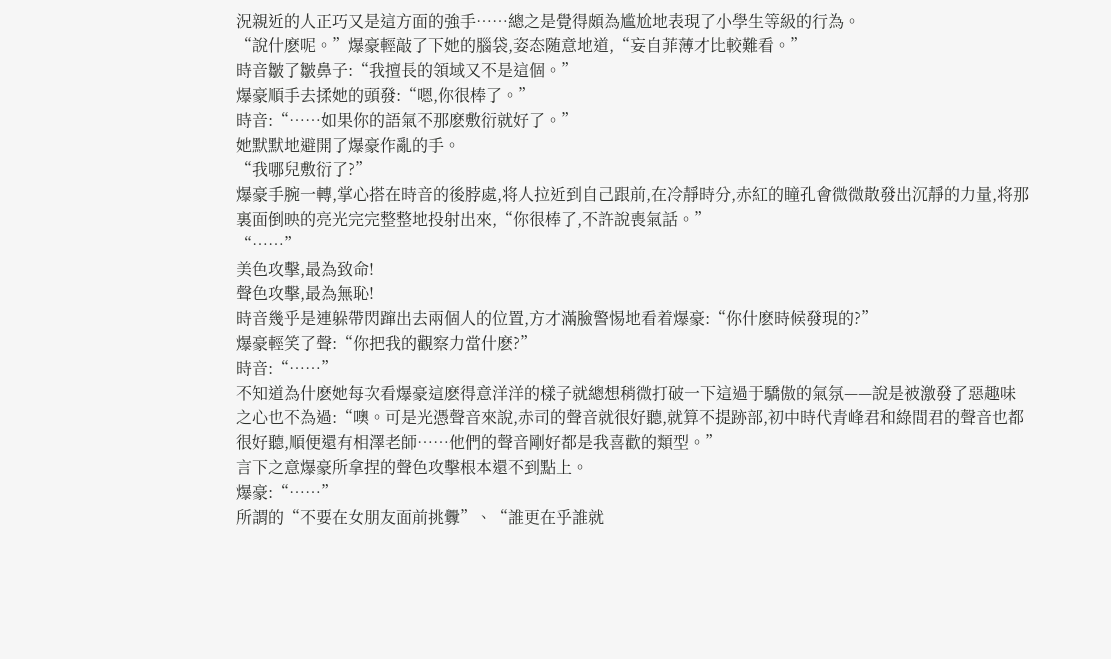況親近的人正巧又是這方面的強手……總之是覺得頗為尴尬地表現了小學生等級的行為。
“說什麽呢。”爆豪輕敲了下她的腦袋,姿态随意地道,“妄自菲薄才比較難看。”
時音皺了皺鼻子:“我擅長的領域又不是這個。”
爆豪順手去揉她的頭發:“嗯,你很棒了。”
時音:“……如果你的語氣不那麽敷衍就好了。”
她默默地避開了爆豪作亂的手。
“我哪兒敷衍了?”
爆豪手腕一轉,掌心搭在時音的後脖處,将人拉近到自己跟前,在冷靜時分,赤紅的瞳孔會微微散發出沉靜的力量,将那裏面倒映的亮光完完整整地投射出來,“你很棒了,不許說喪氣話。”
“……”
美色攻擊,最為致命!
聲色攻擊,最為無恥!
時音幾乎是連躲帶閃蹿出去兩個人的位置,方才滿臉警惕地看着爆豪:“你什麽時候發現的?”
爆豪輕笑了聲:“你把我的觀察力當什麽?”
時音:“……”
不知道為什麽她每次看爆豪這麽得意洋洋的樣子就總想稍微打破一下這過于驕傲的氣氛——說是被激發了惡趣味之心也不為過:“噢。可是光憑聲音來說,赤司的聲音就很好聽,就算不提跡部,初中時代青峰君和綠間君的聲音也都很好聽,順便還有相澤老師……他們的聲音剛好都是我喜歡的類型。”
言下之意爆豪所拿捏的聲色攻擊根本還不到點上。
爆豪:“……”
所謂的“不要在女朋友面前挑釁”、“誰更在乎誰就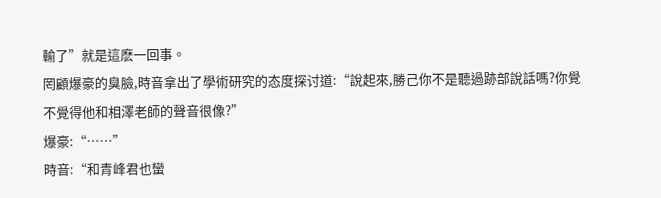輸了”就是這麽一回事。
罔顧爆豪的臭臉,時音拿出了學術研究的态度探讨道:“說起來,勝己你不是聽過跡部說話嗎?你覺不覺得他和相澤老師的聲音很像?”
爆豪:“……”
時音:“和青峰君也蠻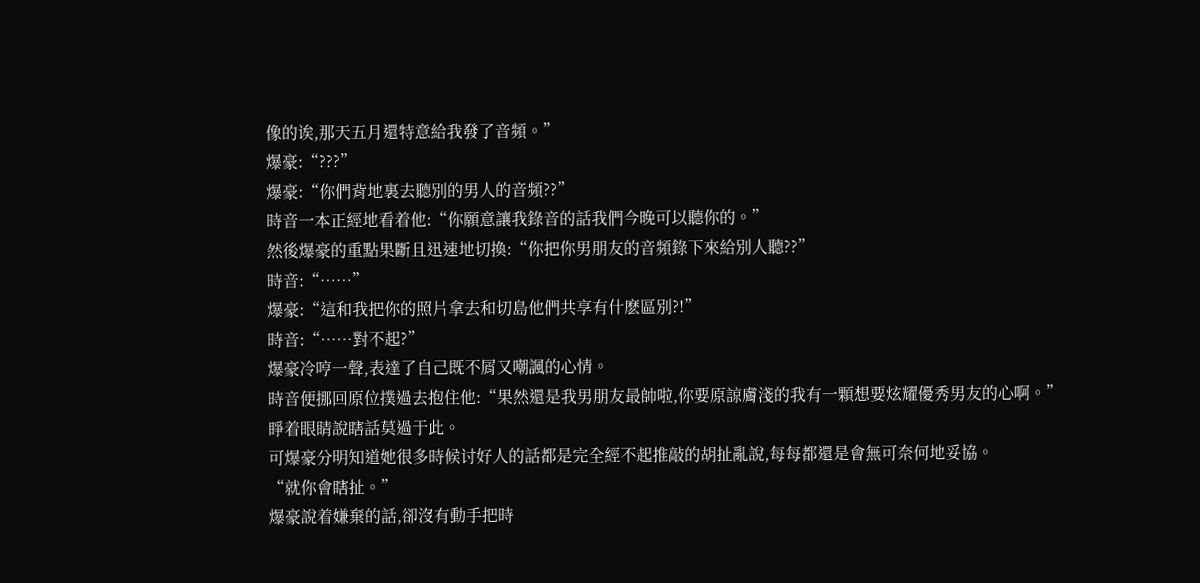像的诶,那天五月還特意給我發了音頻。”
爆豪:“???”
爆豪:“你們背地裏去聽別的男人的音頻??”
時音一本正經地看着他:“你願意讓我錄音的話我們今晚可以聽你的。”
然後爆豪的重點果斷且迅速地切換:“你把你男朋友的音頻錄下來給別人聽??”
時音:“……”
爆豪:“這和我把你的照片拿去和切島他們共享有什麽區別?!”
時音:“……對不起?”
爆豪冷哼一聲,表達了自己既不屑又嘲諷的心情。
時音便挪回原位撲過去抱住他:“果然還是我男朋友最帥啦,你要原諒膚淺的我有一顆想要炫耀優秀男友的心啊。”
睜着眼睛說瞎話莫過于此。
可爆豪分明知道她很多時候讨好人的話都是完全經不起推敲的胡扯亂說,每每都還是會無可奈何地妥協。
“就你會瞎扯。”
爆豪說着嫌棄的話,卻沒有動手把時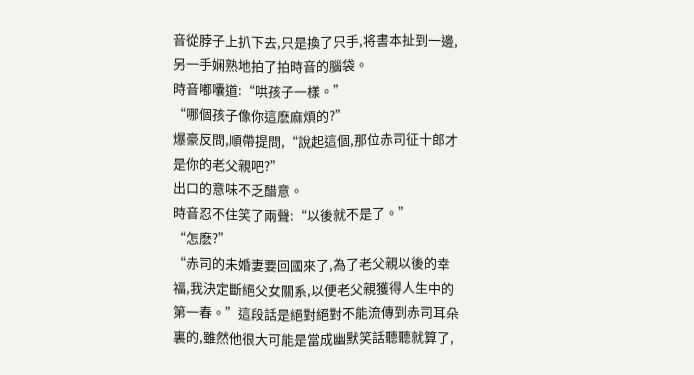音從脖子上扒下去,只是換了只手,将書本扯到一邊,另一手娴熟地拍了拍時音的腦袋。
時音嘟囔道:“哄孩子一樣。”
“哪個孩子像你這麽麻煩的?”
爆豪反問,順帶提問,“說起這個,那位赤司征十郎才是你的老父親吧?”
出口的意味不乏醋意。
時音忍不住笑了兩聲:“以後就不是了。”
“怎麽?”
“赤司的未婚妻要回國來了,為了老父親以後的幸福,我決定斷絕父女關系,以便老父親獲得人生中的第一春。”這段話是絕對絕對不能流傳到赤司耳朵裏的,雖然他很大可能是當成幽默笑話聽聽就算了,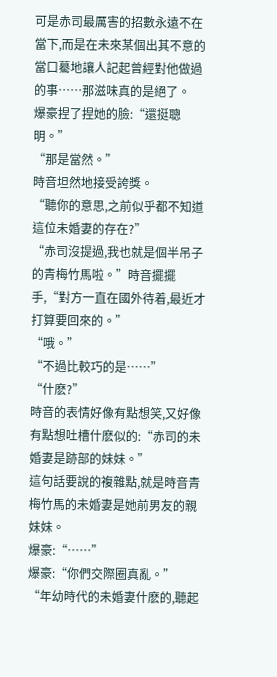可是赤司最厲害的招數永遠不在當下,而是在未來某個出其不意的當口驀地讓人記起曾經對他做過的事……那滋味真的是絕了。
爆豪捏了捏她的臉:“還挺聰明。”
“那是當然。”
時音坦然地接受誇獎。
“聽你的意思,之前似乎都不知道這位未婚妻的存在?”
“赤司沒提過,我也就是個半吊子的青梅竹馬啦。”時音擺擺手,“對方一直在國外待着,最近才打算要回來的。”
“哦。”
“不過比較巧的是……”
“什麽?”
時音的表情好像有點想笑,又好像有點想吐槽什麽似的:“赤司的未婚妻是跡部的妹妹。”
這句話要說的複雜點,就是時音青梅竹馬的未婚妻是她前男友的親妹妹。
爆豪:“……”
爆豪:“你們交際圈真亂。”
“年幼時代的未婚妻什麽的,聽起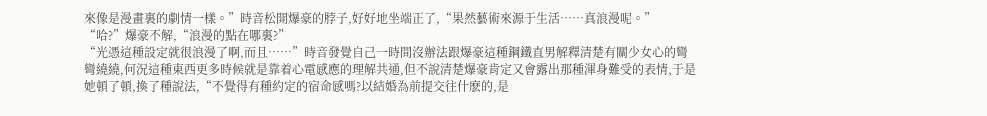來像是漫畫裏的劇情一樣。”時音松開爆豪的脖子,好好地坐端正了,“果然藝術來源于生活……真浪漫呢。”
“哈?”爆豪不解,“浪漫的點在哪裏?”
“光憑這種設定就很浪漫了啊,而且……”時音發覺自己一時間沒辦法跟爆豪這種鋼鐵直男解釋清楚有關少女心的彎彎繞繞,何況這種東西更多時候就是靠着心電感應的理解共通,但不說清楚爆豪肯定又會露出那種渾身難受的表情,于是她頓了頓,換了種說法,“不覺得有種約定的宿命感嗎?以結婚為前提交往什麽的,是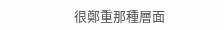很鄭重那種層面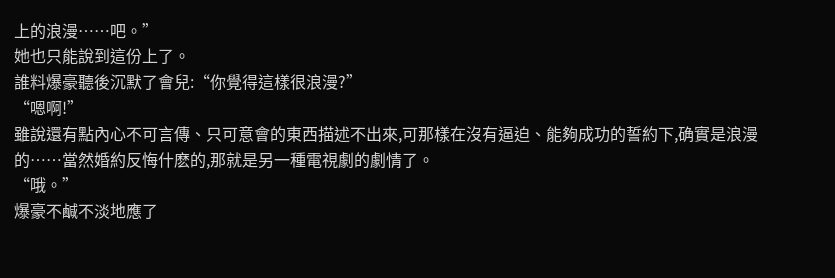上的浪漫……吧。”
她也只能說到這份上了。
誰料爆豪聽後沉默了會兒:“你覺得這樣很浪漫?”
“嗯啊!”
雖說還有點內心不可言傳、只可意會的東西描述不出來,可那樣在沒有逼迫、能夠成功的誓約下,确實是浪漫的……當然婚約反悔什麽的,那就是另一種電視劇的劇情了。
“哦。”
爆豪不鹹不淡地應了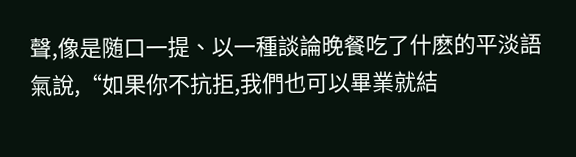聲,像是随口一提、以一種談論晚餐吃了什麽的平淡語氣說,“如果你不抗拒,我們也可以畢業就結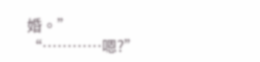婚。”
“…………嗯?”